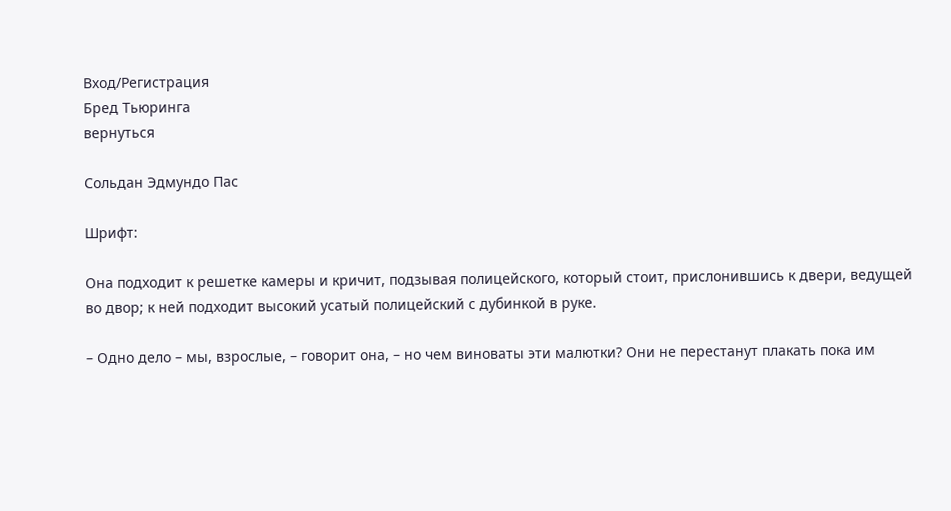Вход/Регистрация
Бред Тьюринга
вернуться

Сольдан Эдмундо Пас

Шрифт:

Она подходит к решетке камеры и кричит, подзывая полицейского, который стоит, прислонившись к двери, ведущей во двор; к ней подходит высокий усатый полицейский с дубинкой в руке.

– Одно дело – мы, взрослые, – говорит она, – но чем виноваты эти малютки? Они не перестанут плакать пока им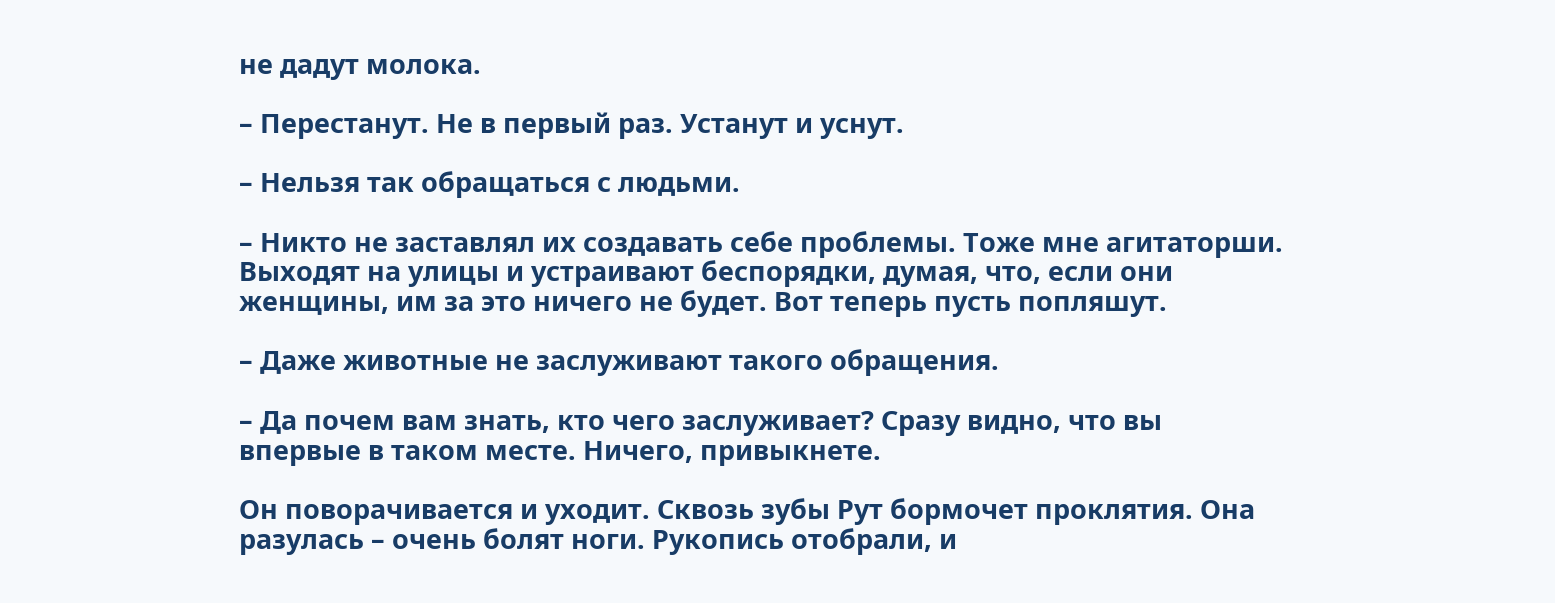не дадут молока.

– Перестанут. Не в первый раз. Устанут и уснут.

– Нельзя так обращаться с людьми.

– Никто не заставлял их создавать себе проблемы. Тоже мне агитаторши. Выходят на улицы и устраивают беспорядки, думая, что, если они женщины, им за это ничего не будет. Вот теперь пусть попляшут.

– Даже животные не заслуживают такого обращения.

– Да почем вам знать, кто чего заслуживает? Сразу видно, что вы впервые в таком месте. Ничего, привыкнете.

Он поворачивается и уходит. Сквозь зубы Рут бормочет проклятия. Она разулась – очень болят ноги. Рукопись отобрали, и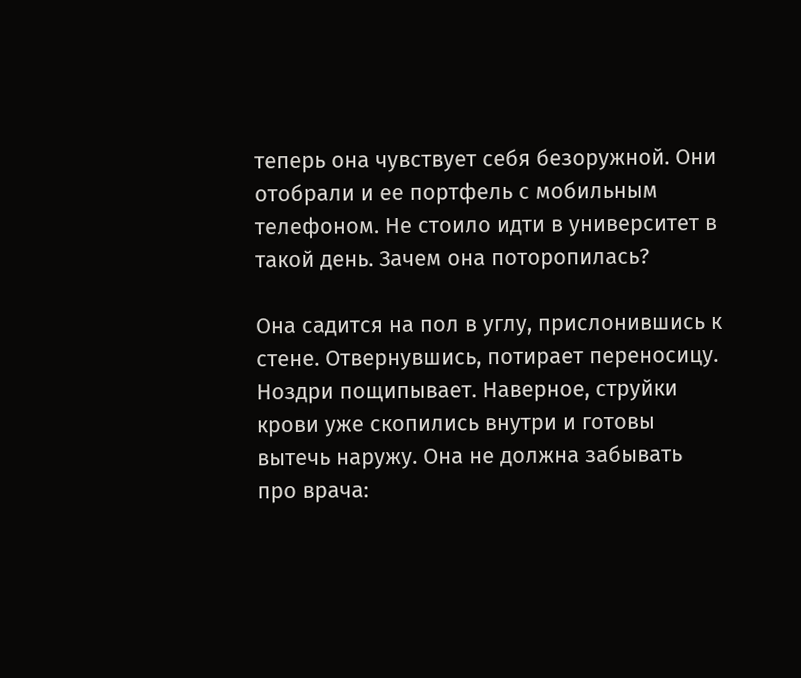теперь она чувствует себя безоружной. Они отобрали и ее портфель с мобильным телефоном. Не стоило идти в университет в такой день. Зачем она поторопилась?

Она садится на пол в углу, прислонившись к стене. Отвернувшись, потирает переносицу. Ноздри пощипывает. Наверное, струйки крови уже скопились внутри и готовы вытечь наружу. Она не должна забывать про врача: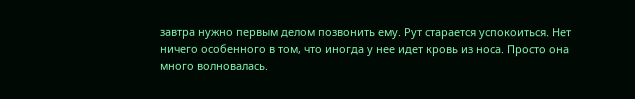завтра нужно первым делом позвонить ему. Рут старается успокоиться. Нет ничего особенного в том, что иногда у нее идет кровь из носа. Просто она много волновалась.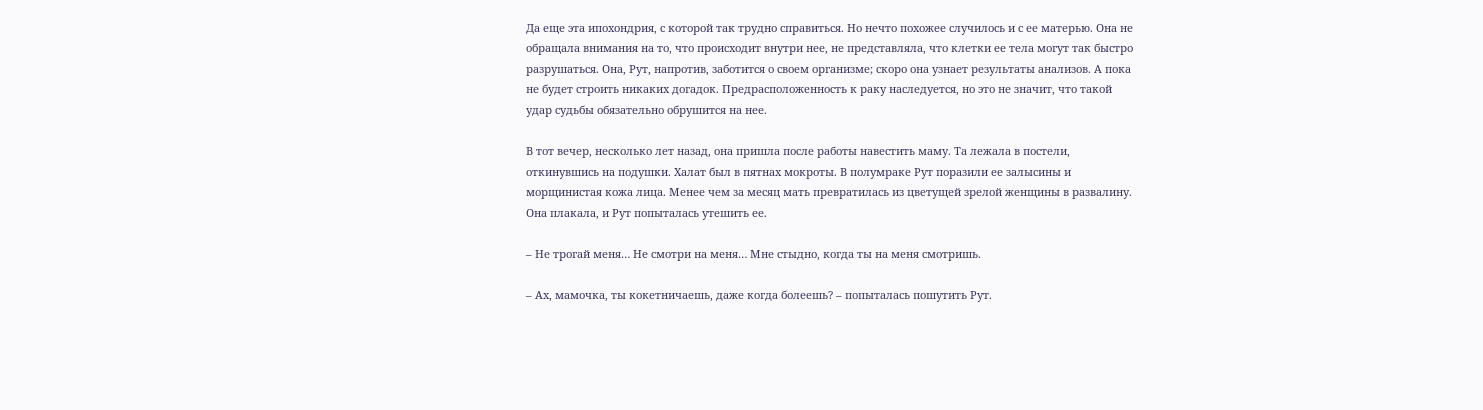Да еще эта ипохондрия, с которой так трудно справиться. Но нечто похожее случилось и с ее матерью. Она не обращала внимания на то, что происходит внутри нее, не представляла, что клетки ее тела могут так быстро разрушаться. Она, Рут, напротив, заботится о своем организме; скоро она узнает результаты анализов. А пока не будет строить никаких догадок. Предрасположенность к раку наследуется, но это не значит, что такой удар судьбы обязательно обрушится на нее.

В тот вечер, несколько лет назад, она пришла после работы навестить маму. Та лежала в постели, откинувшись на подушки. Халат был в пятнах мокроты. В полумраке Рут поразили ее залысины и морщинистая кожа лица. Менее чем за месяц мать превратилась из цветущей зрелой женщины в развалину. Она плакала, и Рут попыталась утешить ее.

– Не трогай меня… Не смотри на меня… Мне стыдно, когда ты на меня смотришь.

– Ах, мамочка, ты кокетничаешь, даже когда болеешь? – попыталась пошутить Рут.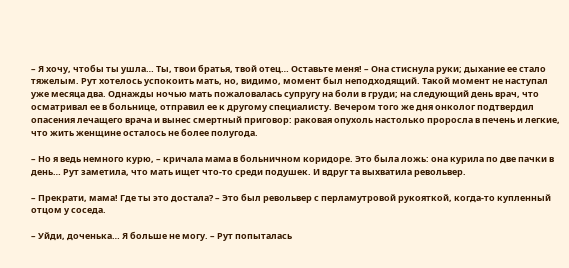– Я хочу, чтобы ты ушла… Ты, твои братья, твой отец… Оставьте меня! – Она стиснула руки; дыхание ее стало тяжелым. Рут хотелось успокоить мать, но, видимо, момент был неподходящий. Такой момент не наступал уже месяца два. Однажды ночью мать пожаловалась супругу на боли в груди; на следующий день врач, что осматривал ее в больнице, отправил ее к другому специалисту. Вечером того же дня онколог подтвердил опасения лечащего врача и вынес смертный приговор: раковая опухоль настолько проросла в печень и легкие, что жить женщине осталось не более полугода.

– Но я ведь немного курю, – кричала мама в больничном коридоре. Это была ложь: она курила по две пачки в день… Рут заметила, что мать ищет что-то среди подушек. И вдруг та выхватила револьвер.

– Прекрати, мама! Где ты это достала? – Это был револьвер с перламутровой рукояткой, когда-то купленный отцом у соседа.

– Уйди, доченька… Я больше не могу. – Рут попыталась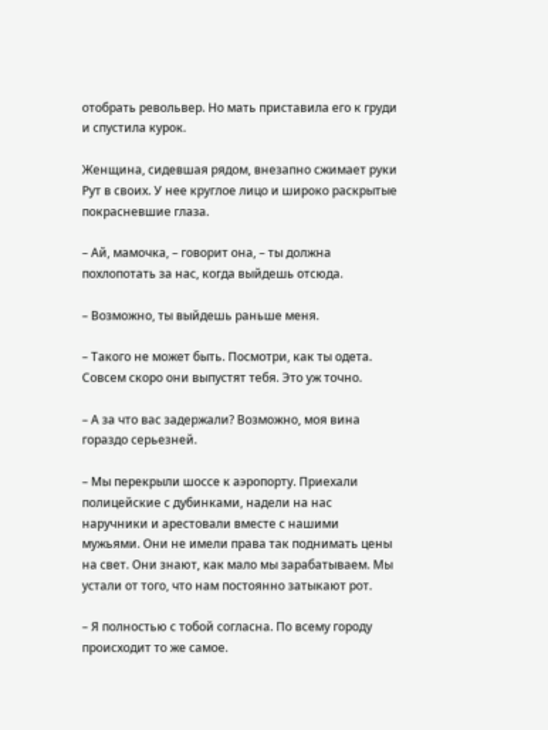отобрать револьвер. Но мать приставила его к груди и спустила курок.

Женщина, сидевшая рядом, внезапно сжимает руки Рут в своих. У нее круглое лицо и широко раскрытые покрасневшие глаза.

– Ай, мамочка, – говорит она, – ты должна похлопотать за нас, когда выйдешь отсюда.

– Возможно, ты выйдешь раньше меня.

– Такого не может быть. Посмотри, как ты одета. Совсем скоро они выпустят тебя. Это уж точно.

– А за что вас задержали? Возможно, моя вина гораздо серьезней.

– Мы перекрыли шоссе к аэропорту. Приехали полицейские с дубинками, надели на нас наручники и арестовали вместе с нашими мужьями. Они не имели права так поднимать цены на свет. Они знают, как мало мы зарабатываем. Мы устали от того, что нам постоянно затыкают рот.

– Я полностью с тобой согласна. По всему городу происходит то же самое.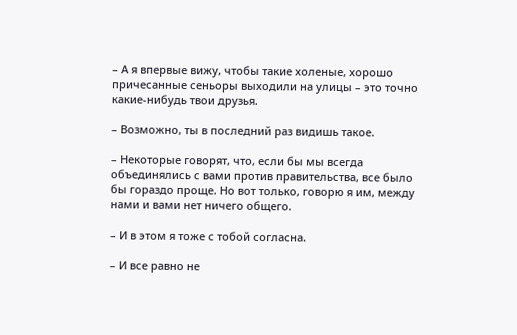– А я впервые вижу, чтобы такие холеные, хорошо причесанные сеньоры выходили на улицы – это точно какие-нибудь твои друзья.

– Возможно, ты в последний раз видишь такое.

– Некоторые говорят, что, если бы мы всегда объединялись с вами против правительства, все было бы гораздо проще. Но вот только, говорю я им, между нами и вами нет ничего общего.

– И в этом я тоже с тобой согласна.

– И все равно не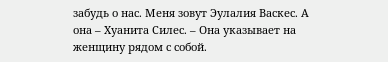забудь о нас. Меня зовут Эулалия Васкес. А она – Хуанита Силес. – Она указывает на женщину рядом с собой.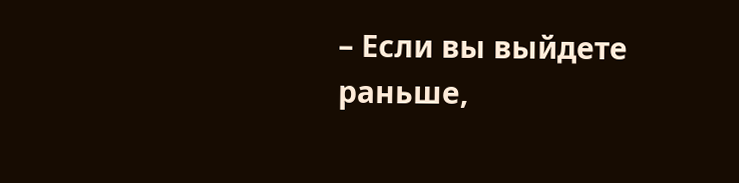– Если вы выйдете раньше,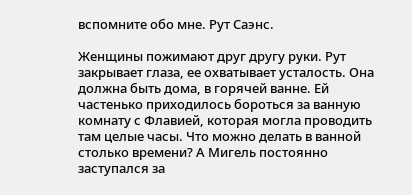вспомните обо мне. Рут Саэнс.

Женщины пожимают друг другу руки. Рут закрывает глаза, ее охватывает усталость. Она должна быть дома, в горячей ванне. Ей частенько приходилось бороться за ванную комнату с Флавией, которая могла проводить там целые часы. Что можно делать в ванной столько времени? А Мигель постоянно заступался за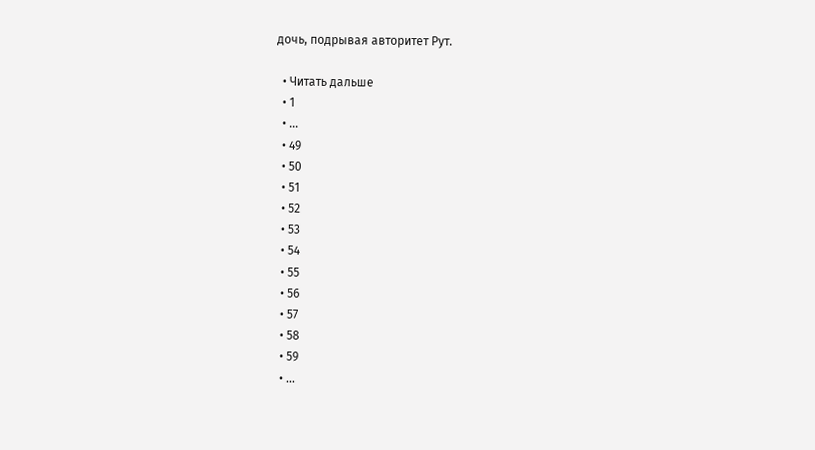дочь, подрывая авторитет Рут.

  • Читать дальше
  • 1
  • ...
  • 49
  • 50
  • 51
  • 52
  • 53
  • 54
  • 55
  • 56
  • 57
  • 58
  • 59
  • ...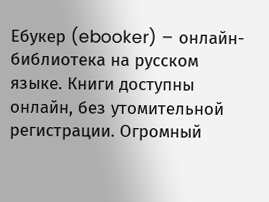Ебукер (ebooker) – онлайн-библиотека на русском языке. Книги доступны онлайн, без утомительной регистрации. Огромный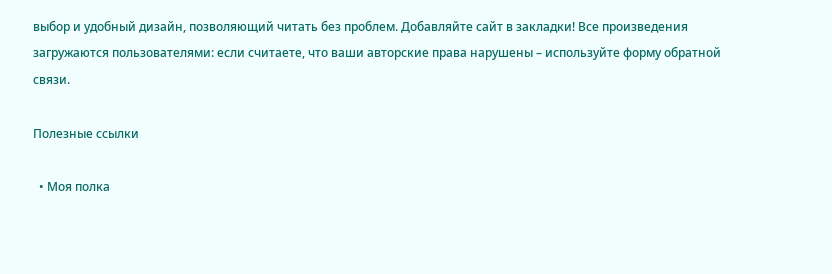выбор и удобный дизайн, позволяющий читать без проблем. Добавляйте сайт в закладки! Все произведения загружаются пользователями: если считаете, что ваши авторские права нарушены – используйте форму обратной связи.

Полезные ссылки

  • Моя полка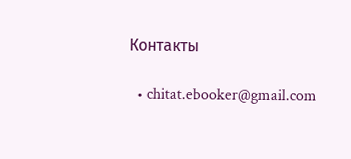Контакты

  • chitat.ebooker@gmail.com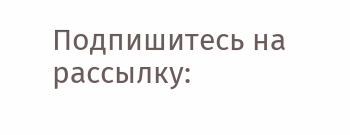Подпишитесь на рассылку: